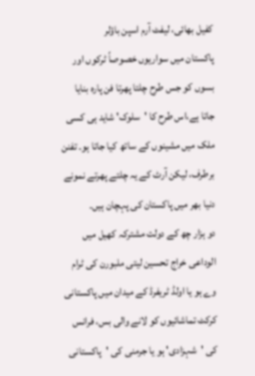کفیل بھائی، لیفٹ آرم اسپن باؤلر
پاکستان میں سواریوں خصوصاً ٹرکوں اور بسوں کو جس طرح چلتا پھرتا فن پارہ بنایا جاتا ہے،اس طرح کا 'سلوک' شاید ہی کسی ملک میں مشینوں کے ساتھ کیا جاتا ہو۔ تفنن برطرف، لیکن آرٹ کے یہ چلتے پھرتے نمونے دنیا بھر میں پاکستان کی پہچان ہیں۔
دو ہزار چھ کے دولت مشترکہ کھیل میں الوداعی خراج تحسین لیتی ملبورن کی ٹرام وے ہو یا اولڈ ٹریفرڈ کے میدان میں پاکستانی کرکٹ تماشائیوں کو لانے والی بس، فرانس کی 'شہزادی' ہو یا جرمنی کی 'پاکستانی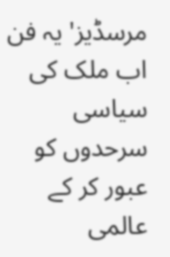مرسڈیز' یہ فن اب ملک کی سیاسی سرحدوں کو عبور کر کے عالمی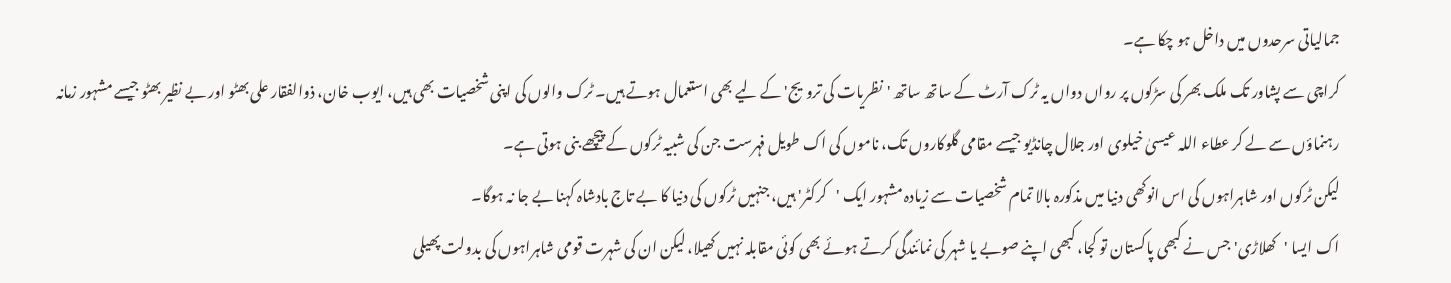جمالیاتی سرحدوں میں داخل ہو چکا ہے۔
کراچی سے پشاور تک ملک بھر کی سڑکوں پر رواں دواں یہ ٹرک آرٹ کے ساتھ ساتھ 'نظریات کی ترویج' کے لیے بھی استعمال ہوتے ہیں۔ ٹرک والوں کی اپنی شخصیات بھی ہیں، ایوب خان، ذوالفقار علی بھٹو اور بے نظیر بھٹو جیسے مشہور زمانہ رہنماؤں سے لے کر عطاء اللہ عیسیٰ خیلوی اور جلال چانڈیو جیسے مقامی گلوکاروں تک، ناموں کی اک طویل فہرست جن کی شبیہ ٹرکوں کے پیچھے بنی ہوتی ہے۔
لیکن ٹرکوں اور شاہراہوں کی اس انوکھی دنیا میں مذکورہ بالا تمام شخصیات سے زیادہ مشہور ایک 'کرکٹر' ہیں، جنہیں ٹرکوں کی دنیا کا بے تاج بادشاہ کہنا بے جا نہ ہوگا۔
اک ایسا 'کھلاڑی' جس نے کبھی پاکستان تو کجا، کبھی اپنے صوبے یا شہر کی نمائندگی کرتے ہوئے بھی کوئی مقابلہ نہیں کھیلا، لیکن ان کی شہرت قومی شاہراہوں کی بدولت پھیلی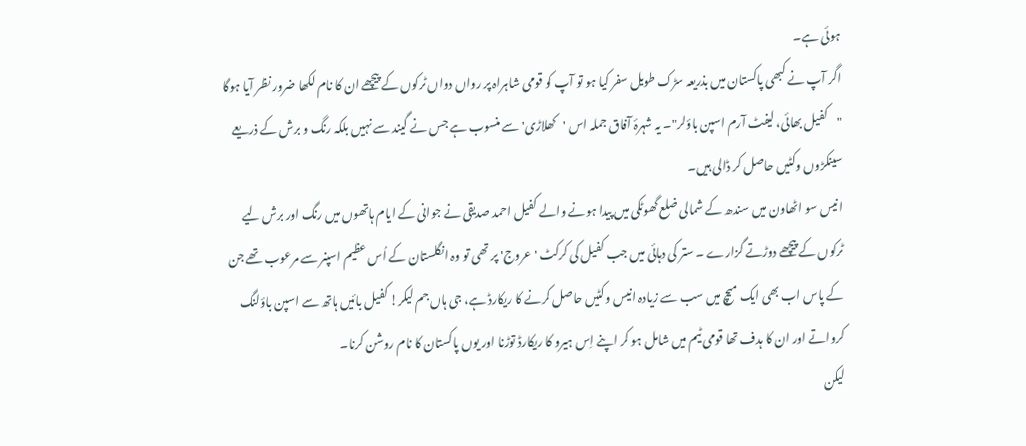ہوئی ہے۔
اگر آپ نے کبھی پاکستان میں بذریعہ سڑک طویل سفر کیا ہو تو آپ کو قومی شاہراہ پر رواں دواں ٹرکوں کے پیچھے ان کا نام لکھا ضرور نظر آیا ہوگا "کفیل بھائی، لیفٹ آرم اسپن باؤلر"۔ یہ شہرۂ آفاق جملہ اس 'کھلاڑی' سے منسوب ہے جس نے گیند سے نہیں بلکہ رنگ و برش کے ذریعے سینکڑوں وکٹیں حاصل کر ڈالی ہیں۔
انیس سو اٹھاون میں سندھ کے شمالی ضلع گھوٹکی میں پیدا ہونے والے کفیل احمد صدیقی نے جوانی کے ایام ہاتھوں میں رنگ اور برش لیے ٹرکوں کے پیچھے دوڑتے گزارے ۔ ستر کی دہائی میں جب کفیل کی کرکٹ 'عروج' پر تھی تو وہ انگلستان کے اُس عظیم اسپنر سے مرعوب تھے جن کے پاس اب بھی ایک میچ میں سب سے زیادہ انیس وکٹیں حاصل کرنے کا ریکارڈ ہے، جی ہاں جم لیکر! کفیل بائیں ہاتھ سے اسپن باؤلنگ کرواتے اور ان کا ہدف تھا قومی ٹیم میں شامل ہو کر اپنے اِس ہیرو کا ریکارڈ توڑنا اور یوں پاکستان کا نام روشن کرنا۔
لیکن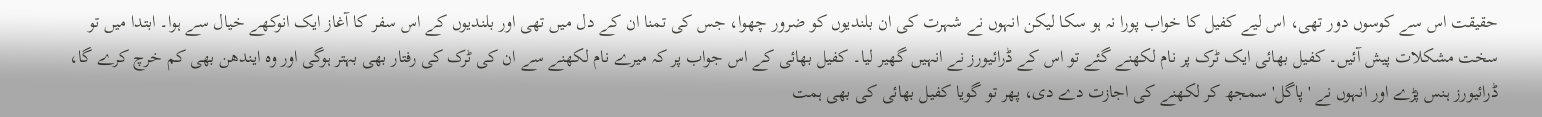حقیقت اس سے کوسوں دور تھی، اس لیے کفیل کا خواب پورا نہ ہو سکا لیکن انہوں نے شہرت کی ان بلندیوں کو ضرور چھوا، جس کی تمنا ان کے دل میں تھی اور بلندیوں کے اس سفر کا آغاز ایک انوکھے خیال سے ہوا۔ ابتدا میں تو سخت مشکلات پیش آئیں۔ کفیل بھائی ایک ٹرک پر نام لکھنے گئے تو اس کے ڈرائیورز نے انہیں گھیر لیا۔ کفیل بھائی کے اس جواب پر کہ میرے نام لکھنے سے ان کی ٹرک کی رفتار بھی بہتر ہوگی اور وہ ایندھن بھی کم خرچ کرے گا، ڈرائیورز ہنس پڑے اور انہوں نے 'پاگل' سمجھ کر لکھنے کی اجازت دے دی، پھر تو گویا کفیل بھائی کی بھی ہمت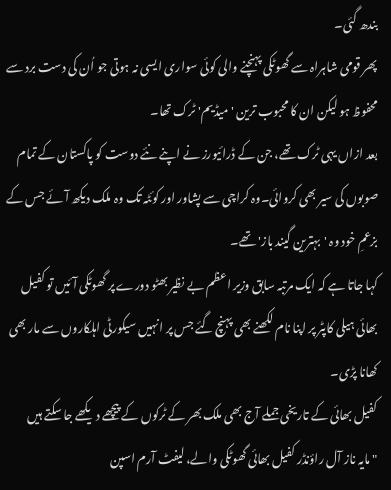بندھ گئی۔
پھر قومی شاہراہ سے گھوٹکی پہنچنے والی کوئی سواری ایسی نہ ہوتی جو اُن کی دست برد سے محفوظ ہو لیکن ان کا محبوب ترین 'میڈیم' ٹرک تھا۔
بعد ازاں یہی ٹرک تھے، جن کے ڈرائیورز نے اپنے نئے دوست کو پاکستان کے تمام صوبوں کی سیر بھی کروائی۔وہ کراچی سے پشاور اور کوئٹہ تک وہ ملک دیکھ آئے جس کے بزعمِ خود وہ 'بہترین گیند باز' تھے۔
کہا جاتا ہے کہ ایک مرتبہ سابق وزیر اعظم بے نظیر بھٹو دورے پر گھوٹکی آئیں تو کفیل بھائی ہیلی کاپٹر پر اپنا نام لکھنے بھی پہنچ گئے جس پر انہیں سیکورٹی اہلکاروں سے مار بھی کھانا پڑی۔
کفیل بھائی کے تاریخی جملے آج بھی ملک بھر کے ٹرکوں کے پیچھے دیکھے جا سکتے ہیں "مایہ ناز آل راؤنڈر کفیل بھائی گھوٹکی والے، لیفٹ آرم اسپن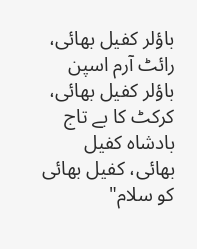باؤلر کفیل بھائی، رائٹ آرم اسپن باؤلر کفیل بھائی، کرکٹ کا بے تاج بادشاہ کفیل بھائی، کفیل بھائی کو سلام"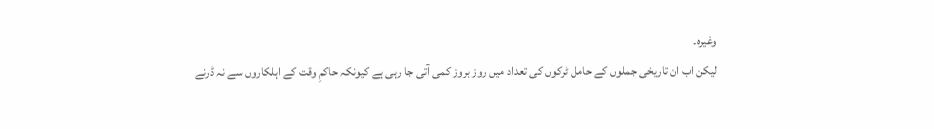وغیرہ۔
لیکن اب ان تاریخی جملوں کے حامل ٹرکوں کی تعداد میں روز بروز کمی آتی جا رہی ہے کیونکہ حاکمِ وقت کے اہلکاروں سے نہ ڈرنے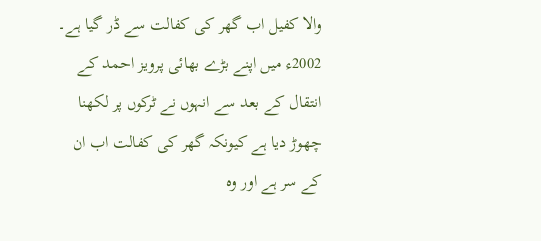والا کفیل اب گھر کی کفالت سے ڈر گیا ہے۔ 2002ء میں اپنے بڑے بھائی پرویز احمد کے انتقال کے بعد سے انہوں نے ٹرکوں پر لکھنا چھوڑ دیا ہے کیونکہ گھر کی کفالت اب ان کے سر ہے اور وہ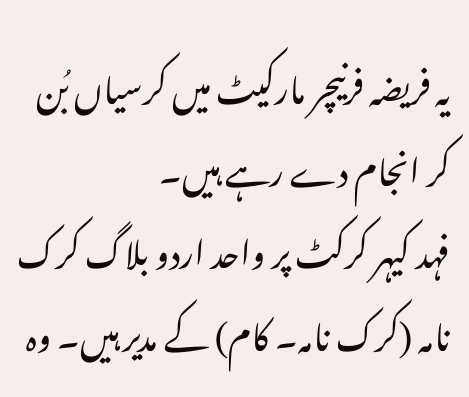یہ فریضہ فرنیچر مارکیٹ میں کرسیاں بُن کر انجام دے رہے ہیں۔
فہد کیہر کرکٹ پر واحد اردو بلاگ کرک نامہ (کرک نامہ۔ کام) کے مدیر ہیں۔ وہ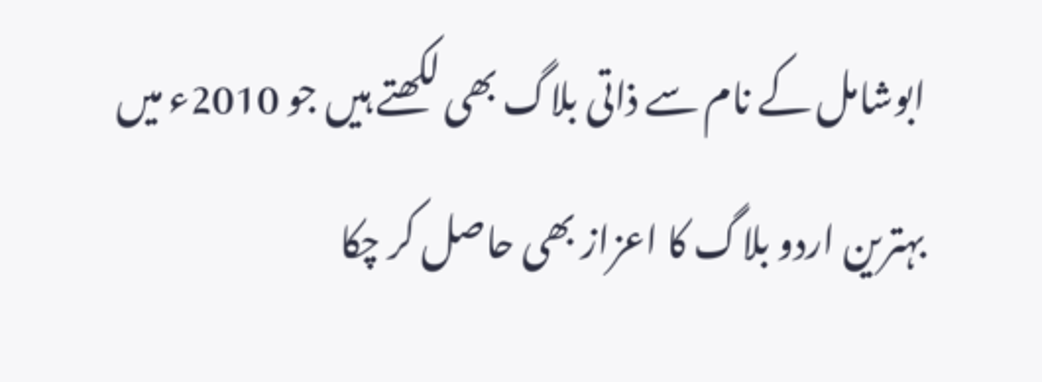ابوشامل کے نام سے ذاتی بلاگ بھی لکھتے ہیں جو 2010ء میں بہترین اردو بلاگ کا اعزاز بھی حاصل کر چکا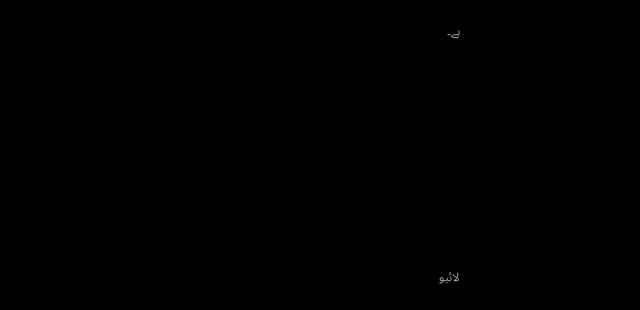ہے۔













لائیو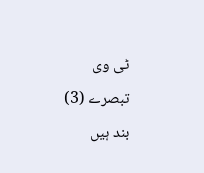ٹی وی
تبصرے (3) بند ہیں